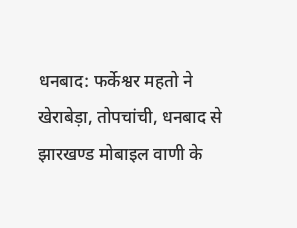धनबाद: फर्केश्वर महतो ने खेराबेड़ा, तोपचांची, धनबाद से झारखण्ड मोबाइल वाणी के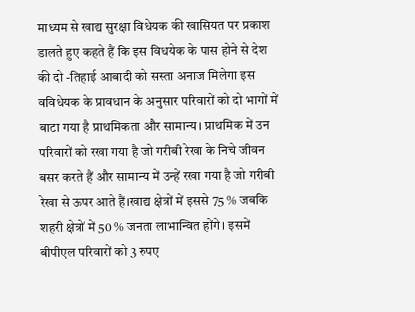माध्यम से खाद्य सुरक्षा विधेयक की खासियत पर प्रकाश डालते हुए कहते हैं कि इस विधयेक के पास होने से देश की दो -तिहाई आबादी को सस्ता अनाज मिलेगा इस वविधेयक के प्रावधान के अनुसार परिवारों को दो भागों में बाटा गया है प्राथमिकता और सामान्य। प्राथमिक में उन परिवारों को रखा गया है जो गरीबी रेखा के निचे जीवन बसर करते हैं और सामान्य में उन्हें रखा गया है जो गरीबी रेखा से ऊपर आते हैं।खाद्य क्षेत्रों में इससे 75 % जबकि शहरी क्षेत्रों में 50 % जनता लाभान्वित होंगे। इसमें बीपीएल परिवारों को 3 रुपए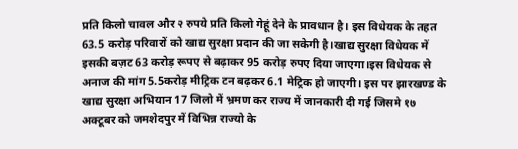प्रति किलो चावल और २ रुपये प्रति किलो गेहूं देने के प्रावधान है। इस विधेयक के तहत 63.5 करोड़ परिवारों को खाद्य सुरक्षा प्रदान की जा सकेगी है।खाद्य सुरक्षा विधेयक में इसकी बज़ट 63 करोड़ रूपए से बढ़ाकर 95 करोड़ रुपए दिया जाएगा।इस विधेयक से अनाज की मांग 5.5करोड़ मीट्रिक टन बढ़कर 6.1 मेट्रिक हो जाएगी। इस पर झारखण्ड के खाद्य सुरक्षा अभियान 17 जिलो में भ्रमण कर राज्य में जानकारी दी गई जिसमे १७ अक्टूबर को जमशेदपुर में विभिन्न राज्यो के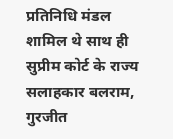प्रतिनिधि मंडल शामिल थे साथ ही सुप्रीम कोर्ट के राज्य सलाहकार बलराम, गुरजीत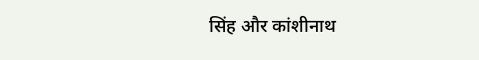सिंह और कांशीनाथ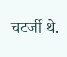चटर्जी थे.